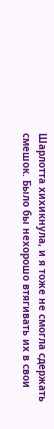Шарлотта хихикнула, и я тоже не смогла сдержать смешок. Было бы нехорошо втягивать их в свои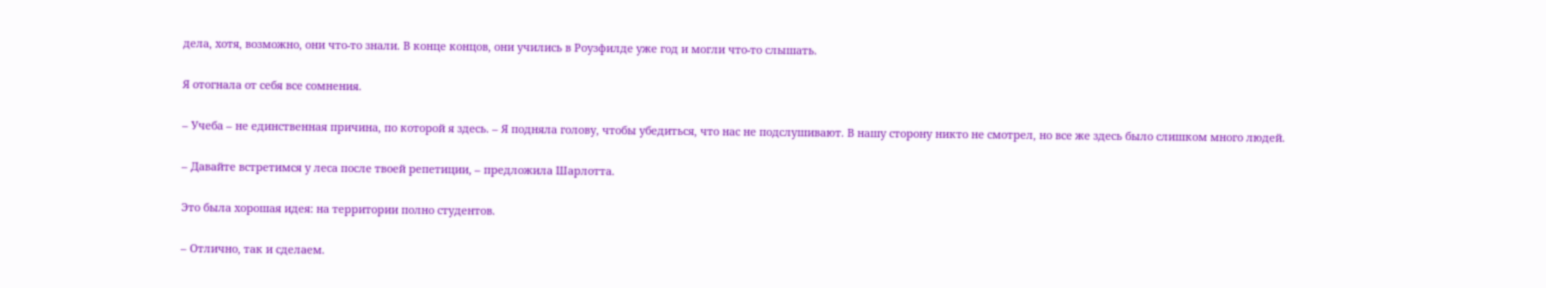дела, хотя, возможно, они что-то знали. В конце концов, они учились в Роузфилде уже год и могли что-то слышать.

Я отогнала от себя все сомнения.

– Учеба – не единственная причина, по которой я здесь. – Я подняла голову, чтобы убедиться, что нас не подслушивают. В нашу сторону никто не смотрел, но все же здесь было слишком много людей.

– Давайте встретимся у леса после твоей репетиции, – предложила Шарлотта.

Это была хорошая идея: на территории полно студентов.

– Отлично, так и сделаем.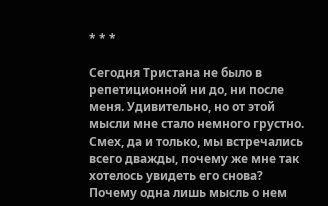* * *

Сегодня Тристана не было в репетиционной ни до, ни после меня. Удивительно, но от этой мысли мне стало немного грустно. Смех, да и только, мы встречались всего дважды, почему же мне так хотелось увидеть его снова? Почему одна лишь мысль о нем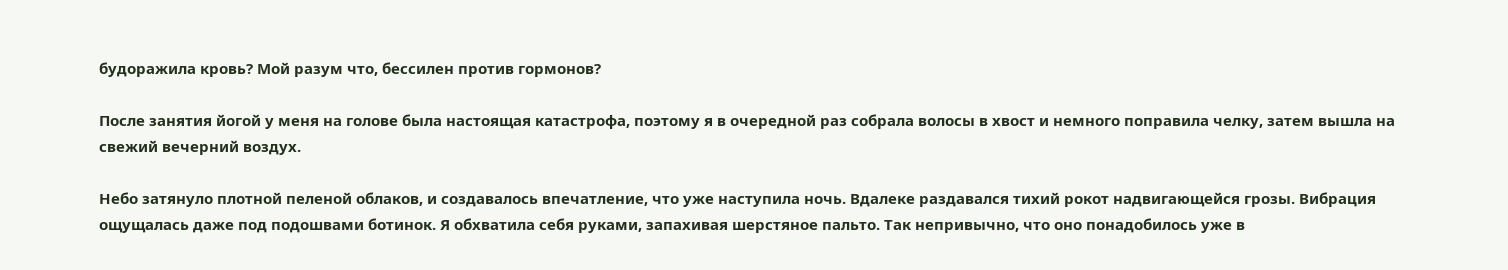будоражила кровь? Мой разум что, бессилен против гормонов?

После занятия йогой у меня на голове была настоящая катастрофа, поэтому я в очередной раз собрала волосы в хвост и немного поправила челку, затем вышла на свежий вечерний воздух.

Небо затянуло плотной пеленой облаков, и создавалось впечатление, что уже наступила ночь. Вдалеке раздавался тихий рокот надвигающейся грозы. Вибрация ощущалась даже под подошвами ботинок. Я обхватила себя руками, запахивая шерстяное пальто. Так непривычно, что оно понадобилось уже в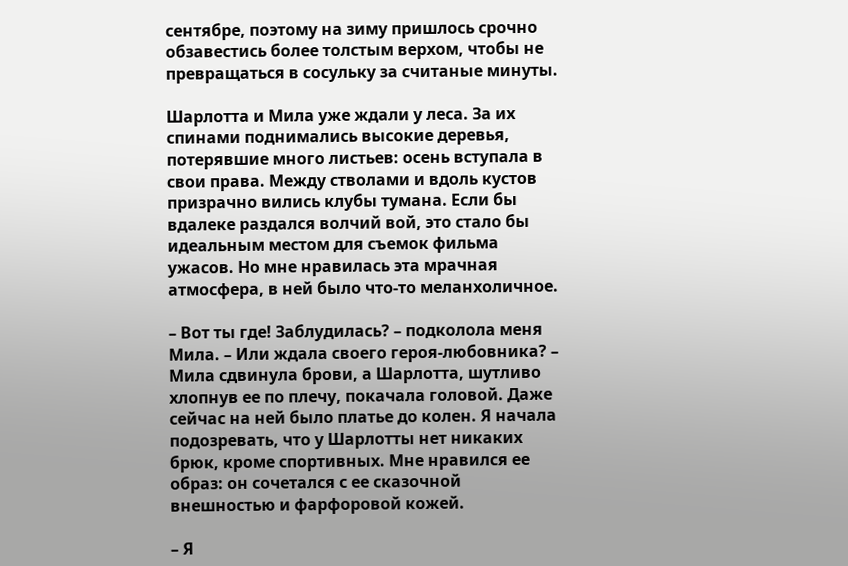сентябре, поэтому на зиму пришлось срочно обзавестись более толстым верхом, чтобы не превращаться в сосульку за считаные минуты.

Шарлотта и Мила уже ждали у леса. За их спинами поднимались высокие деревья, потерявшие много листьев: осень вступала в свои права. Между стволами и вдоль кустов призрачно вились клубы тумана. Если бы вдалеке раздался волчий вой, это стало бы идеальным местом для съемок фильма ужасов. Но мне нравилась эта мрачная атмосфера, в ней было что-то меланхоличное.

– Вот ты где! Заблудилась? – подколола меня Мила. – Или ждала своего героя-любовника? – Мила сдвинула брови, а Шарлотта, шутливо хлопнув ее по плечу, покачала головой. Даже сейчас на ней было платье до колен. Я начала подозревать, что у Шарлотты нет никаких брюк, кроме спортивных. Мне нравился ее образ: он сочетался с ее сказочной внешностью и фарфоровой кожей.

– Я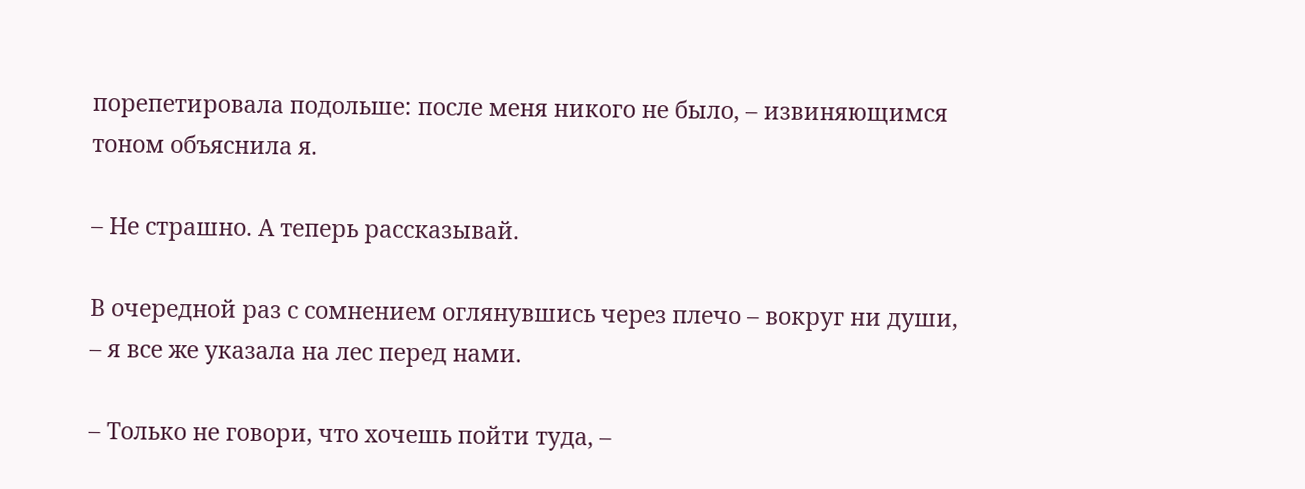порепетировала подольше: после меня никого не было, – извиняющимся тоном объяснила я.

– Не страшно. А теперь рассказывай.

В очередной раз с сомнением оглянувшись через плечо – вокруг ни души, – я все же указала на лес перед нами.

– Только не говори, что хочешь пойти туда, –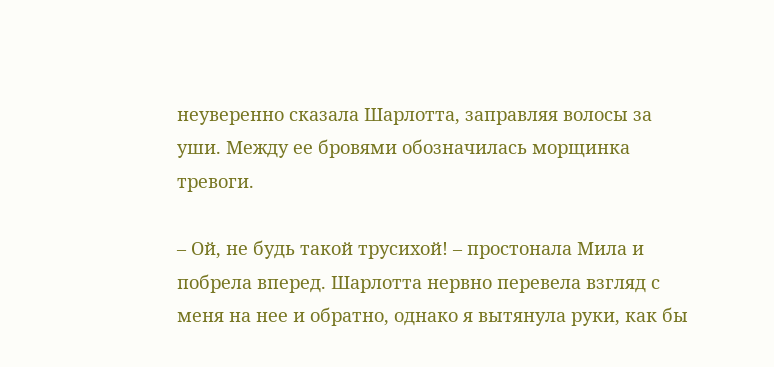неуверенно сказала Шарлотта, заправляя волосы за уши. Между ее бровями обозначилась морщинка тревоги.

– Ой, не будь такой трусихой! – простонала Мила и побрела вперед. Шарлотта нервно перевела взгляд с меня на нее и обратно, однако я вытянула руки, как бы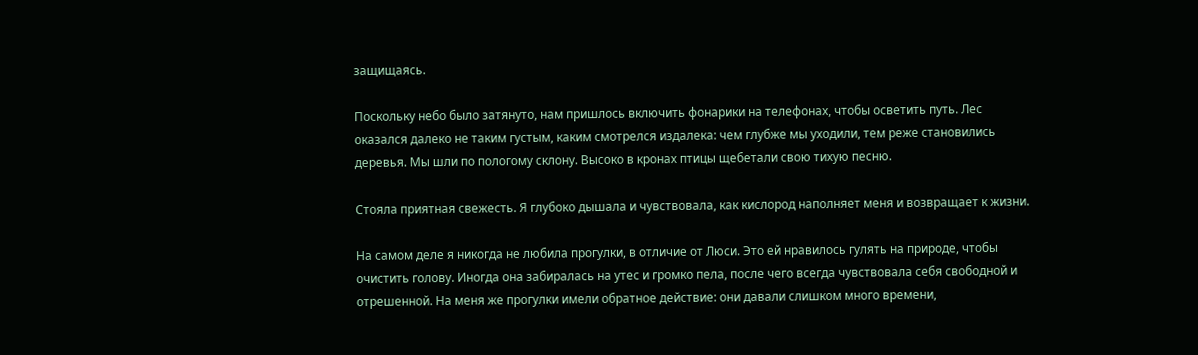защищаясь.

Поскольку небо было затянуто, нам пришлось включить фонарики на телефонах, чтобы осветить путь. Лес оказался далеко не таким густым, каким смотрелся издалека: чем глубже мы уходили, тем реже становились деревья. Мы шли по пологому склону. Высоко в кронах птицы щебетали свою тихую песню.

Стояла приятная свежесть. Я глубоко дышала и чувствовала, как кислород наполняет меня и возвращает к жизни.

На самом деле я никогда не любила прогулки, в отличие от Люси. Это ей нравилось гулять на природе, чтобы очистить голову. Иногда она забиралась на утес и громко пела, после чего всегда чувствовала себя свободной и отрешенной. На меня же прогулки имели обратное действие: они давали слишком много времени,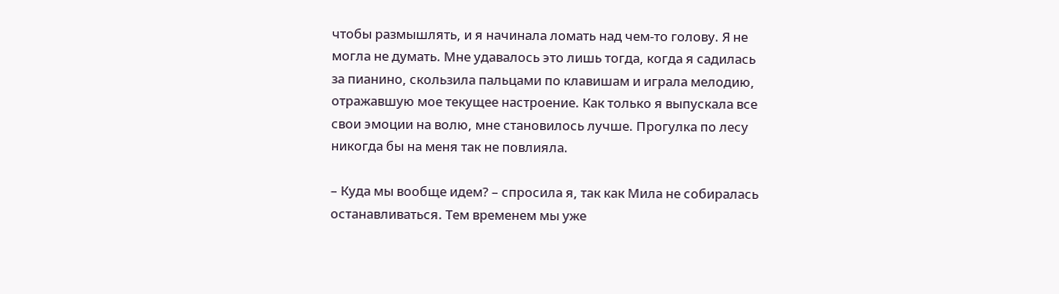чтобы размышлять, и я начинала ломать над чем-то голову. Я не могла не думать. Мне удавалось это лишь тогда, когда я садилась за пианино, скользила пальцами по клавишам и играла мелодию, отражавшую мое текущее настроение. Как только я выпускала все свои эмоции на волю, мне становилось лучше. Прогулка по лесу никогда бы на меня так не повлияла.

– Куда мы вообще идем? – спросила я, так как Мила не собиралась останавливаться. Тем временем мы уже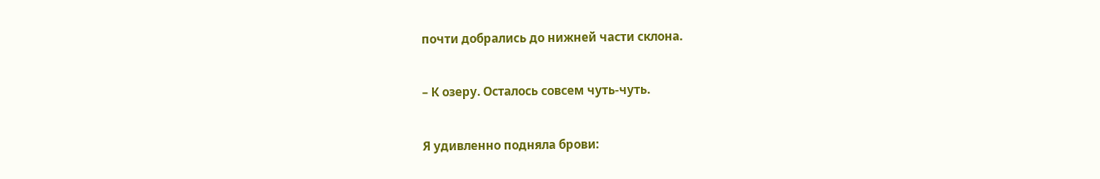почти добрались до нижней части склона.

– К озеру. Осталось совсем чуть-чуть.

Я удивленно подняла брови: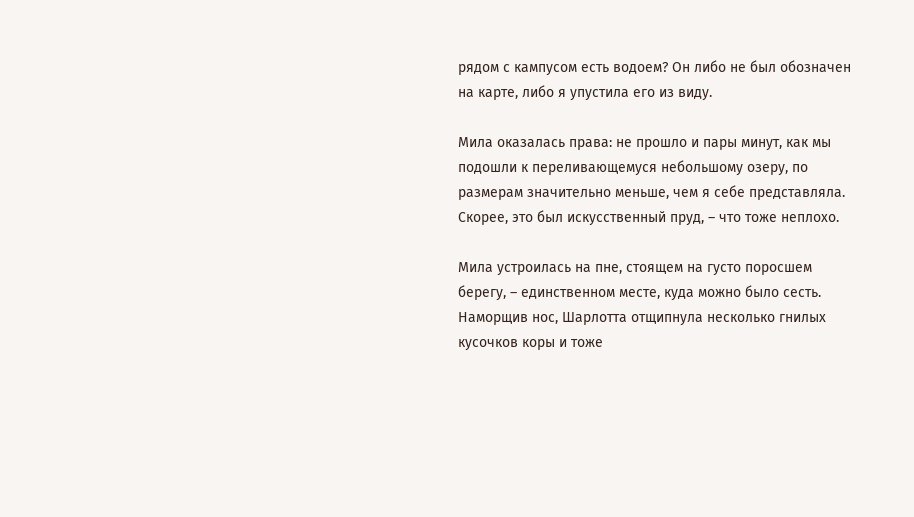рядом с кампусом есть водоем? Он либо не был обозначен на карте, либо я упустила его из виду.

Мила оказалась права: не прошло и пары минут, как мы подошли к переливающемуся небольшому озеру, по размерам значительно меньше, чем я себе представляла. Скорее, это был искусственный пруд, – что тоже неплохо.

Мила устроилась на пне, стоящем на густо поросшем берегу, – единственном месте, куда можно было сесть. Наморщив нос, Шарлотта отщипнула несколько гнилых кусочков коры и тоже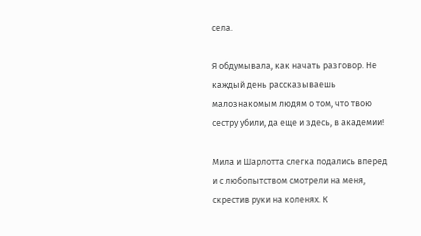села.

Я обдумывала, как начать разговор. Не каждый день рассказываешь малознакомым людям о том, что твою сестру убили, да еще и здесь, в академии!

Мила и Шарлотта слегка подались вперед и с любопытством смотрели на меня, скрестив руки на коленях. К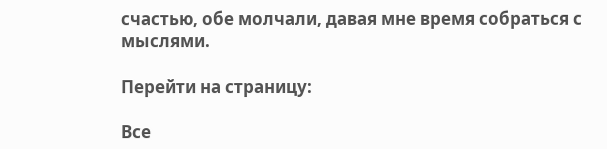счастью, обе молчали, давая мне время собраться с мыслями.

Перейти на страницу:

Все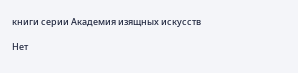книги серии Академия изящных искусств

Нет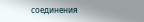соединения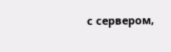с сервером,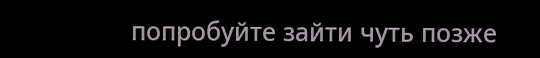попробуйте зайти чуть позже